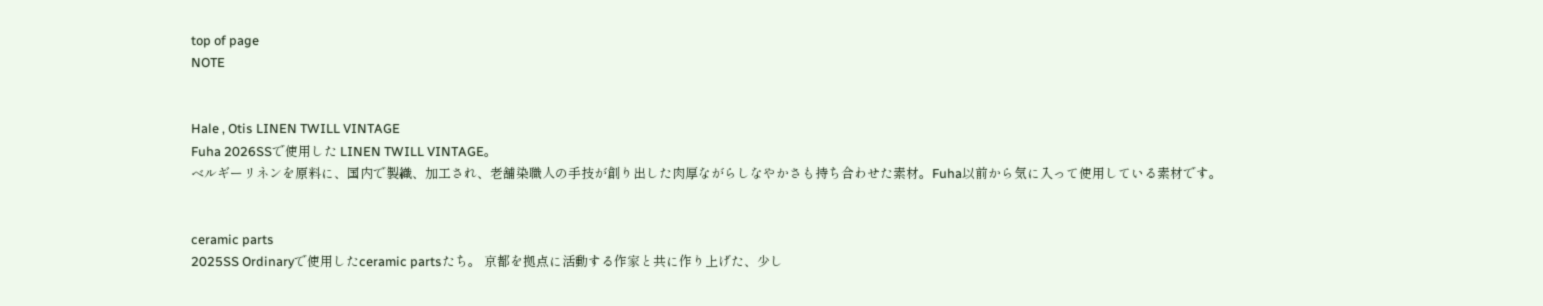top of page
NOTE


Hale , Otis LINEN TWILL VINTAGE
Fuha 2026SSで使用した LINEN TWILL VINTAGE。
ベルギーリネンを原料に、国内で製織、加工され、老舗染職人の手技が創り出した肉厚ながらしなやかさも持ち合わせた素材。Fuha以前から気に入って使用している素材です。


ceramic parts
2025SS Ordinaryで使用したceramic partsたち。 京都を拠点に活動する作家と共に作り上げた、少し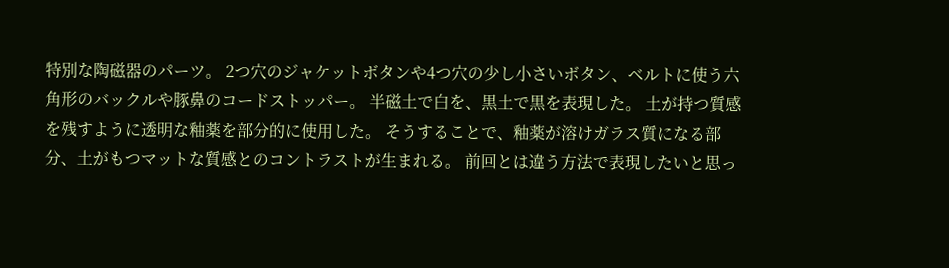特別な陶磁器のパーツ。 2つ穴のジャケットボタンや4つ穴の少し小さいボタン、ベルトに使う六角形のバックルや豚鼻のコードストッパー。 半磁土で白を、黒土で黒を表現した。 土が持つ質感を残すように透明な釉薬を部分的に使用した。 そうすることで、釉薬が溶けガラス質になる部分、土がもつマットな質感とのコントラストが生まれる。 前回とは違う方法で表現したいと思っ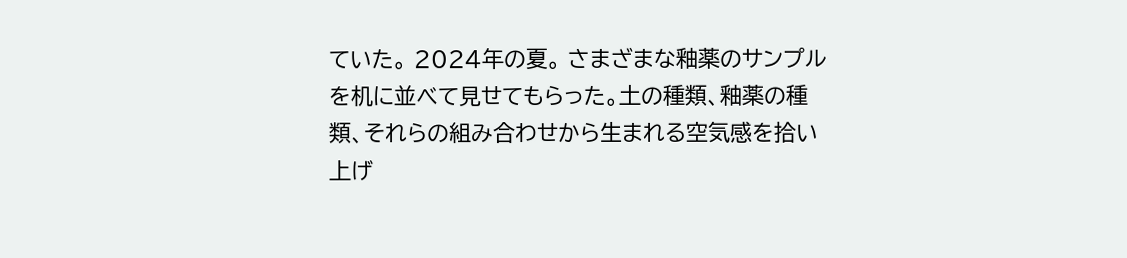ていた。 2024年の夏。 さまざまな釉薬のサンプルを机に並べて見せてもらった。土の種類、釉薬の種類、それらの組み合わせから生まれる空気感を拾い上げ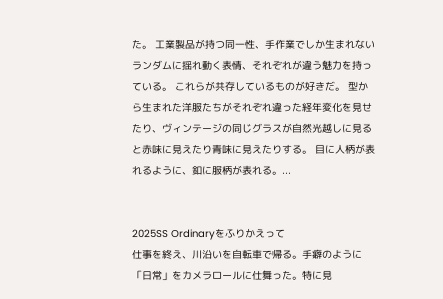た。 工業製品が持つ同一性、手作業でしか生まれないランダムに揺れ動く表情、それぞれが違う魅力を持っている。 これらが共存しているものが好きだ。 型から生まれた洋服たちがそれぞれ違った経年変化を見せたり、ヴィンテージの同じグラスが自然光越しに見ると赤味に見えたり青味に見えたりする。 目に人柄が表れるように、釦に服柄が表れる。...


2025SS Ordinaryをふりかえって
仕事を終え、川沿いを自転車で帰る。手癖のように「日常」をカメラロールに仕舞った。特に見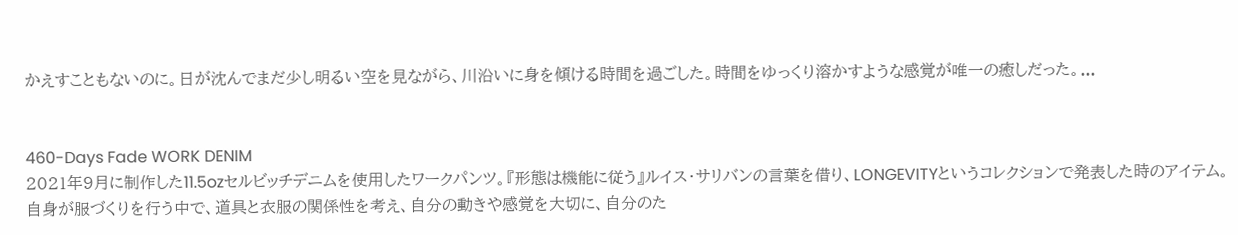かえすこともないのに。日が沈んでまだ少し明るい空を見ながら、川沿いに身を傾ける時間を過ごした。時間をゆっくり溶かすような感覚が唯一の癒しだった。...


460-Days Fade WORK DENIM
2021年9月に制作した11.5ozセルビッチデニムを使用したワークパンツ。『形態は機能に従う』ルイス・サリバンの言葉を借り、LONGEVITYというコレクションで発表した時のアイテム。自身が服づくりを行う中で、道具と衣服の関係性を考え、自分の動きや感覚を大切に、自分のた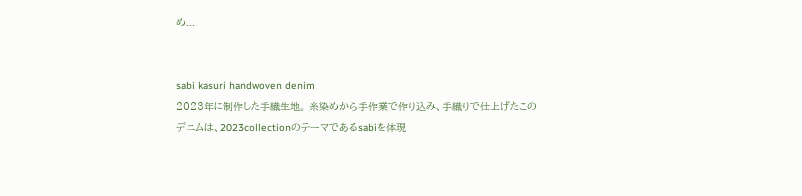め...


sabi kasuri handwoven denim
2023年に制作した手織生地。 糸染めから手作業で作り込み、手織りで仕上げたこのデニムは、2023collectionのテーマであるsabiを体現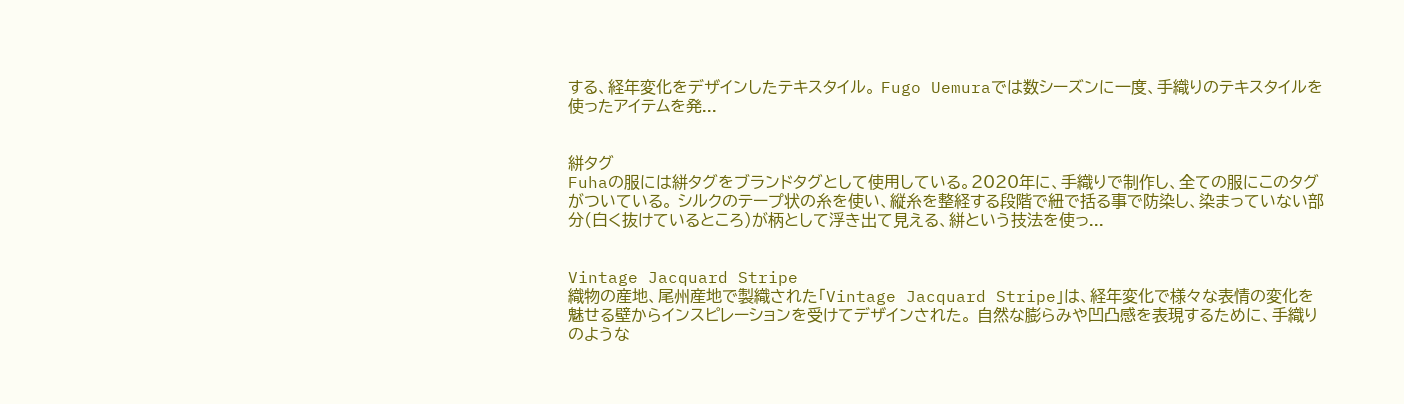する、経年変化をデザインしたテキスタイル。 Fugo Uemuraでは数シーズンに一度、手織りのテキスタイルを使ったアイテムを発...


絣タグ
Fuhaの服には絣タグをブランドタグとして使用している。2020年に、手織りで制作し、全ての服にこのタグがついている。 シルクのテープ状の糸を使い、縦糸を整経する段階で紐で括る事で防染し、染まっていない部分(白く抜けているところ)が柄として浮き出て見える、絣という技法を使っ...


Vintage Jacquard Stripe
織物の産地、尾州産地で製織された「Vintage Jacquard Stripe」は、経年変化で様々な表情の変化を魅せる壁からインスピレーションを受けてデザインされた。 自然な膨らみや凹凸感を表現するために、手織りのような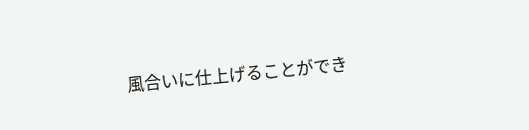風合いに仕上げることができ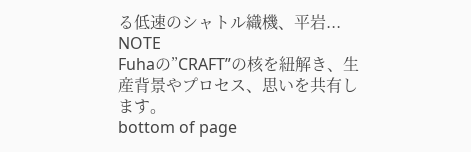る低速のシャトル織機、平岩...
NOTE
Fuhaの”CRAFT”の核を紐解き、生産背景やプロセス、思いを共有します。
bottom of page